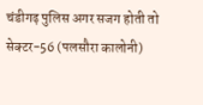चंडीगढ़ पुलिस अगर सजग होती तो सेक्टर-56 (पलसौरा कालोनी)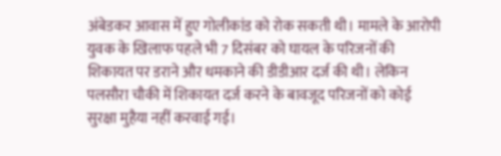अंबेडकर आवास में हुए गोलीकांड को रोक सकती थी। मामले के आरोपी युवक के खिलाफ पहले भी 7 दिसंबर को घायल के परिजनों की शिकायत पर डराने और धमकाने की डीडीआर दर्ज की थी। लेकिन पलसौरा चौकी में शिकायत दर्ज करने के बावजूद परिजनों को कोई सुरक्षा मुहैया नहीं करवाई गई।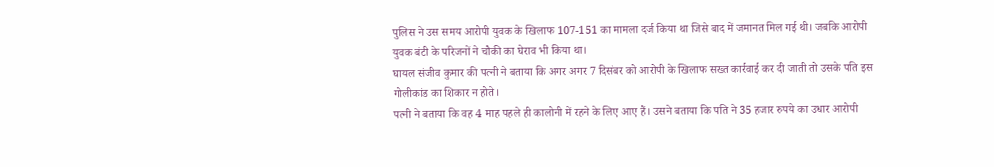पुलिस ने उस समय आरोपी युवक के खिलाफ 107-151 का मामला दर्ज किया था जिसे बाद में जमानत मिल गई थी। जबकि आरोपी युवक बंटी के परिजनों ने चौकी का घेराव भी किया था।
घायल संजीव कुमार की पत्नी ने बताया कि अगर अगर 7 दिसंबर को आरोपी के खिलाफ सख्त कार्रवाई कर दी जाती तो उसके पति इस गोलीकांड का शिकार न होते।
पत्नी ने बताया कि वह 4 माह पहले ही कालोनी में रहने के लिए आए हैं। उसने बताया कि पति ने 35 हजार रुपये का उधार आरोपी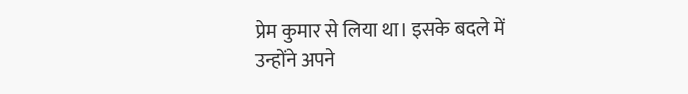प्रेम कुमार से लिया था। इसके बदले में उन्होंने अपने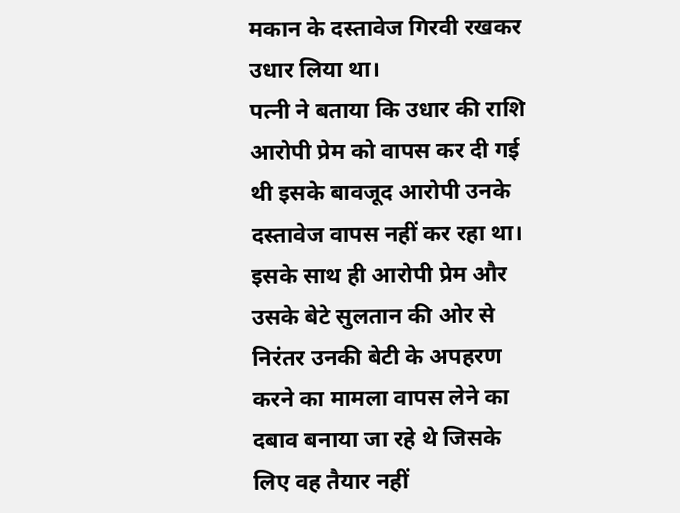मकान के दस्तावेज गिरवी रखकर उधार लिया था।
पत्नी ने बताया कि उधार की राशि आरोपी प्रेम को वापस कर दी गई थी इसके बावजूद आरोपी उनके दस्तावेज वापस नहीं कर रहा था। इसके साथ ही आरोपी प्रेम और उसके बेटे सुलतान की ओर से निरंतर उनकी बेटी के अपहरण करने का मामला वापस लेने का दबाव बनाया जा रहे थे जिसके लिए वह तैयार नहीं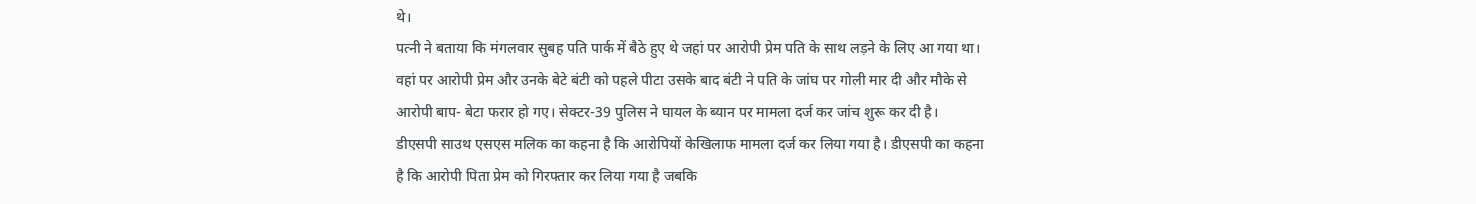थे।
पत्नी ने बताया कि मंगलवार सुबह पति पार्क में बैठे हुए थे जहां पर आरोपी प्रेम पति के साथ लड़ने के लिए आ गया था। वहां पर आरोपी प्रेम और उनके बेटे बंटी को पहले पीटा उसके बाद बंटी ने पति के जांघ पर गोली मार दी और मौके से आरोपी बाप- बेटा फरार हो गए। सेक्टर-39 पुलिस ने घायल के ब्यान पर मामला दर्ज कर जांच शुरू कर दी है।
डीएसपी साउथ एसएस मलिक का कहना है कि आरोपियों केखिलाफ मामला दर्ज कर लिया गया है। डीएसपी का कहना है कि आरोपी पिता प्रेम को गिरफ्तार कर लिया गया है जबकि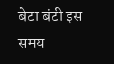बेटा बंटी इस समय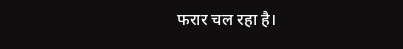फरार चल रहा है।